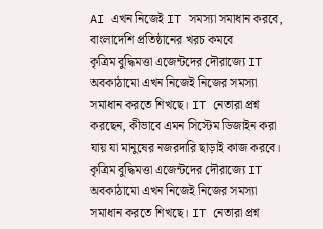AI এখন নিজেই IT সমস্যা সমাধান করবে, বাংলাদেশি প্রতিষ্ঠানের খরচ কমবে
কৃত্রিম বুদ্ধিমত্তা এজেন্টদের দৌরাজ্যে IT অবকাঠামো এখন নিজেই নিজের সমস্যা সমাধান করতে শিখছে। IT নেতারা প্রশ্ন করছেন, কীভাবে এমন সিস্টেম ডিজাইন করা যায় যা মানুষের নজরদারি ছাড়াই কাজ করবে।
কৃত্রিম বুদ্ধিমত্তা এজেন্টদের দৌরাজ্যে IT অবকাঠামো এখন নিজেই নিজের সমস্যা সমাধান করতে শিখছে। IT নেতারা প্রশ্ন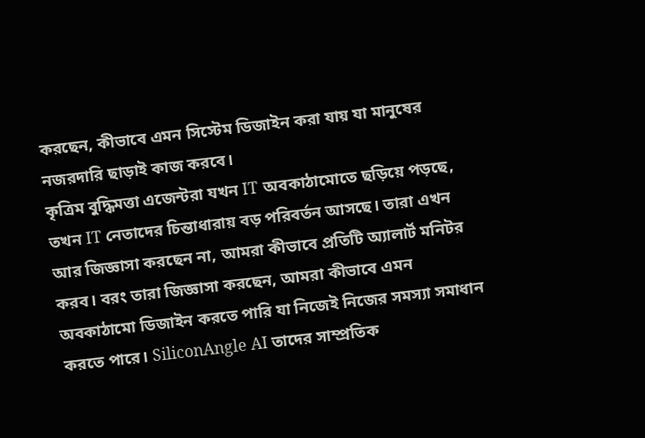করছেন, কীভাবে এমন সিস্টেম ডিজাইন করা যায় যা মানুষের নজরদারি ছাড়াই কাজ করবে।
কৃত্রিম বুদ্ধিমত্তা এজেন্টরা যখন IT অবকাঠামোতে ছড়িয়ে পড়ছে, তখন IT নেতাদের চিন্তাধারায় বড় পরিবর্তন আসছে। তারা এখন আর জিজ্ঞাসা করছেন না, আমরা কীভাবে প্রতিটি অ্যালার্ট মনিটর করব। বরং তারা জিজ্ঞাসা করছেন, আমরা কীভাবে এমন অবকাঠামো ডিজাইন করতে পারি যা নিজেই নিজের সমস্যা সমাধান করতে পারে। SiliconAngle AI তাদের সাম্প্রতিক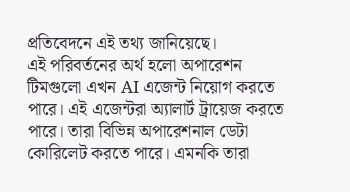প্রতিবেদনে এই তথ্য জানিয়েছে।
এই পরিবর্তনের অর্থ হলো অপারেশন টিমগুলো এখন AI এজেন্ট নিয়োগ করতে পারে। এই এজেন্টরা অ্যালার্ট ট্রায়েজ করতে পারে। তারা বিভিন্ন অপারেশনাল ডেটা কোরিলেট করতে পারে। এমনকি তারা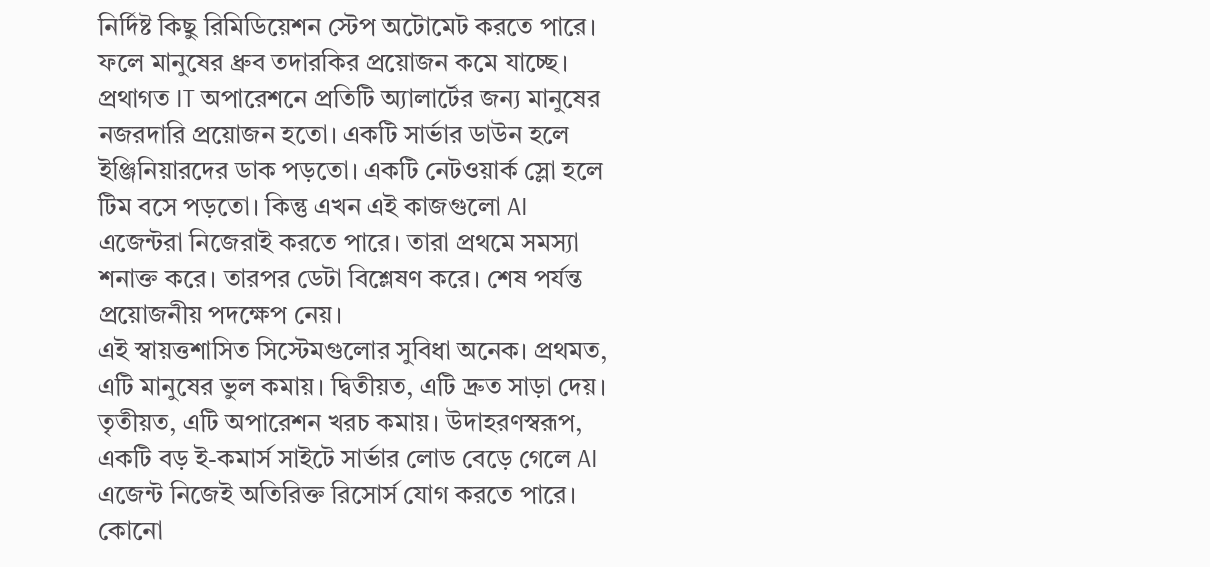নির্দিষ্ট কিছু রিমিডিয়েশন স্টেপ অটোমেট করতে পারে। ফলে মানুষের ধ্রুব তদারকির প্রয়োজন কমে যাচ্ছে।
প্রথাগত IT অপারেশনে প্রতিটি অ্যালার্টের জন্য মানুষের নজরদারি প্রয়োজন হতো। একটি সার্ভার ডাউন হলে ইঞ্জিনিয়ারদের ডাক পড়তো। একটি নেটওয়ার্ক স্লো হলে টিম বসে পড়তো। কিন্তু এখন এই কাজগুলো AI এজেন্টরা নিজেরাই করতে পারে। তারা প্রথমে সমস্যা শনাক্ত করে। তারপর ডেটা বিশ্লেষণ করে। শেষ পর্যন্ত প্রয়োজনীয় পদক্ষেপ নেয়।
এই স্বায়ত্তশাসিত সিস্টেমগুলোর সুবিধা অনেক। প্রথমত, এটি মানুষের ভুল কমায়। দ্বিতীয়ত, এটি দ্রুত সাড়া দেয়। তৃতীয়ত, এটি অপারেশন খরচ কমায়। উদাহরণস্বরূপ, একটি বড় ই-কমার্স সাইটে সার্ভার লোড বেড়ে গেলে AI এজেন্ট নিজেই অতিরিক্ত রিসোর্স যোগ করতে পারে। কোনো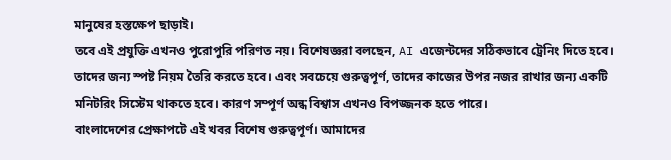মানুষের হস্তক্ষেপ ছাড়াই।
তবে এই প্রযুক্তি এখনও পুরোপুরি পরিণত নয়। বিশেষজ্ঞরা বলছেন, AI এজেন্টদের সঠিকভাবে ট্রেনিং দিতে হবে। তাদের জন্য স্পষ্ট নিয়ম তৈরি করতে হবে। এবং সবচেয়ে গুরুত্বপূর্ণ, তাদের কাজের উপর নজর রাখার জন্য একটি মনিটরিং সিস্টেম থাকতে হবে। কারণ সম্পূর্ণ অন্ধ বিশ্বাস এখনও বিপজ্জনক হতে পারে।
বাংলাদেশের প্রেক্ষাপটে এই খবর বিশেষ গুরুত্বপূর্ণ। আমাদের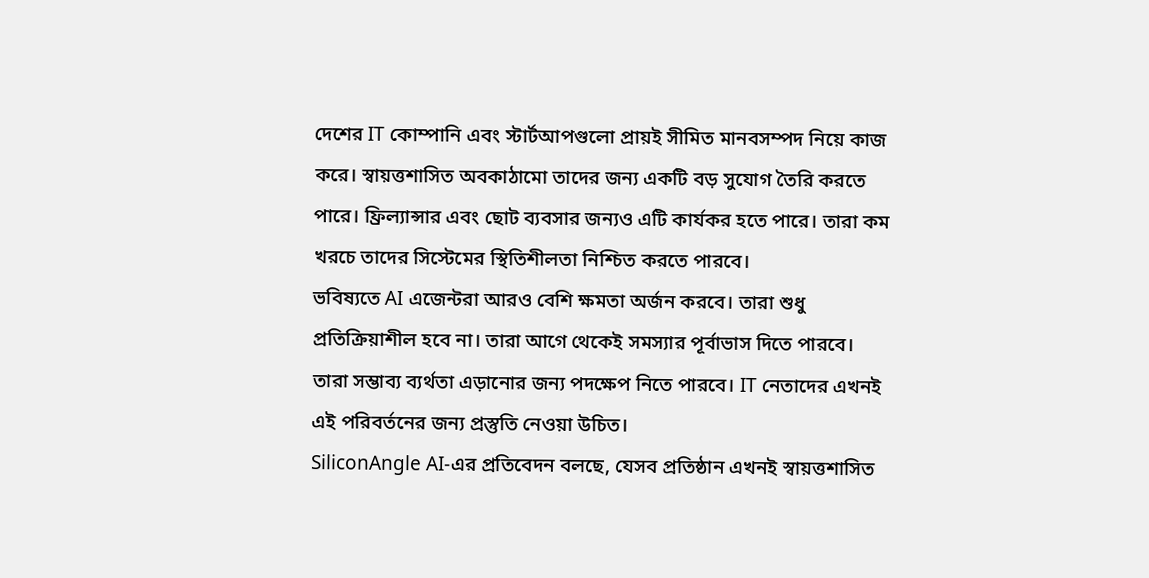দেশের IT কোম্পানি এবং স্টার্টআপগুলো প্রায়ই সীমিত মানবসম্পদ নিয়ে কাজ করে। স্বায়ত্তশাসিত অবকাঠামো তাদের জন্য একটি বড় সুযোগ তৈরি করতে পারে। ফ্রিল্যান্সার এবং ছোট ব্যবসার জন্যও এটি কার্যকর হতে পারে। তারা কম খরচে তাদের সিস্টেমের স্থিতিশীলতা নিশ্চিত করতে পারবে।
ভবিষ্যতে AI এজেন্টরা আরও বেশি ক্ষমতা অর্জন করবে। তারা শুধু প্রতিক্রিয়াশীল হবে না। তারা আগে থেকেই সমস্যার পূর্বাভাস দিতে পারবে। তারা সম্ভাব্য ব্যর্থতা এড়ানোর জন্য পদক্ষেপ নিতে পারবে। IT নেতাদের এখনই এই পরিবর্তনের জন্য প্রস্তুতি নেওয়া উচিত।
SiliconAngle AI-এর প্রতিবেদন বলছে, যেসব প্রতিষ্ঠান এখনই স্বায়ত্তশাসিত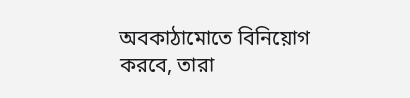অবকাঠামোতে বিনিয়োগ করবে, তারা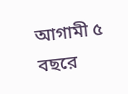আগামী ৫ বছরে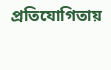প্রতিযোগিতায়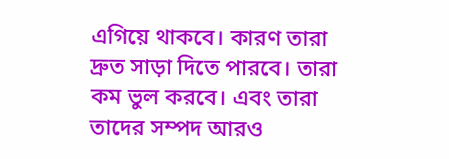এগিয়ে থাকবে। কারণ তারা দ্রুত সাড়া দিতে পারবে। তারা কম ভুল করবে। এবং তারা তাদের সম্পদ আরও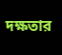দক্ষতার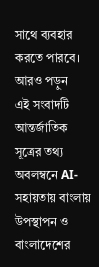সাথে ব্যবহার করতে পারবে।
আরও পড়ুন
এই সংবাদটি আন্তর্জাতিক সূত্রের তথ্য অবলম্বনে AI-সহায়তায় বাংলায় উপস্থাপন ও বাংলাদেশের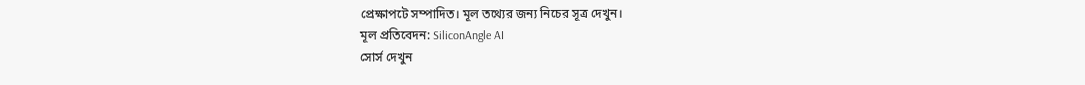প্রেক্ষাপটে সম্পাদিত। মূল তথ্যের জন্য নিচের সূত্র দেখুন।
মূল প্রতিবেদন: SiliconAngle AI
সোর্স দেখুন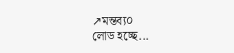↗মন্তব্য০
লোড হচ্ছে...